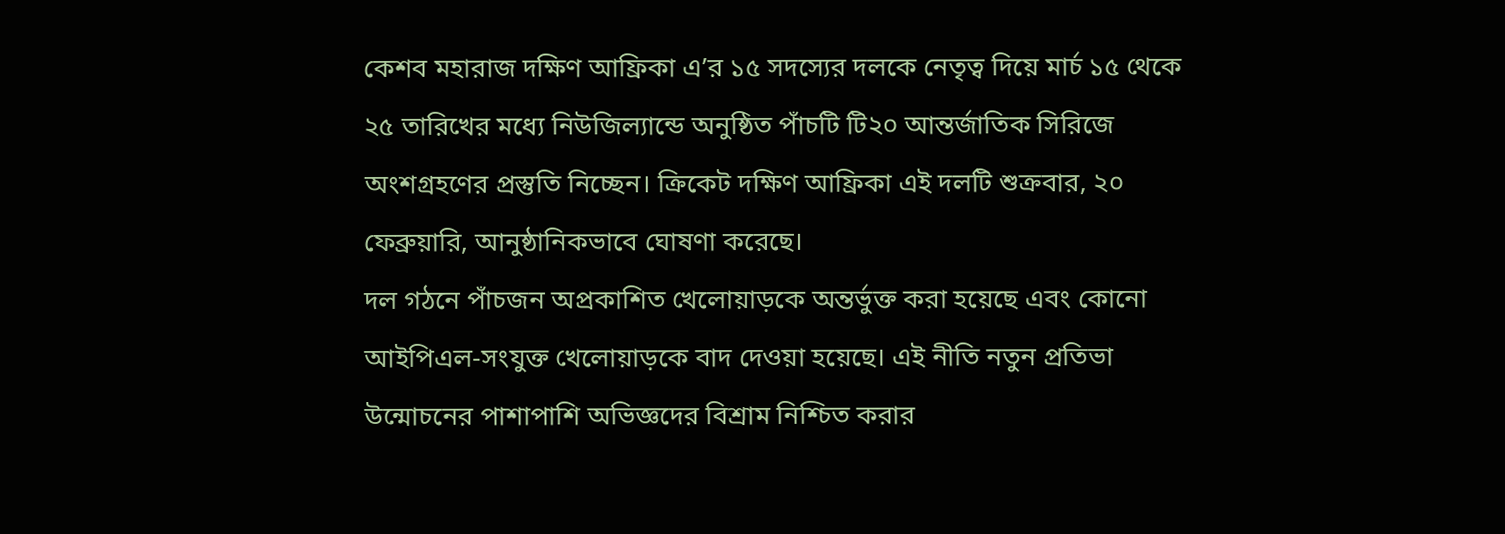কেশব মহারাজ দক্ষিণ আফ্রিকা এ’র ১৫ সদস্যের দলকে নেতৃত্ব দিয়ে মার্চ ১৫ থেকে ২৫ তারিখের মধ্যে নিউজিল্যান্ডে অনুষ্ঠিত পাঁচটি টি২০ আন্তর্জাতিক সিরিজে অংশগ্রহণের প্রস্তুতি নিচ্ছেন। ক্রিকেট দক্ষিণ আফ্রিকা এই দলটি শুক্রবার, ২০ ফেব্রুয়ারি, আনুষ্ঠানিকভাবে ঘোষণা করেছে।
দল গঠনে পাঁচজন অপ্রকাশিত খেলোয়াড়কে অন্তর্ভুক্ত করা হয়েছে এবং কোনো আইপিএল‑সংযুক্ত খেলোয়াড়কে বাদ দেওয়া হয়েছে। এই নীতি নতুন প্রতিভা উন্মোচনের পাশাপাশি অভিজ্ঞদের বিশ্রাম নিশ্চিত করার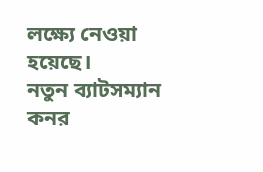লক্ষ্যে নেওয়া হয়েছে।
নতুন ব্যাটসম্যান কনর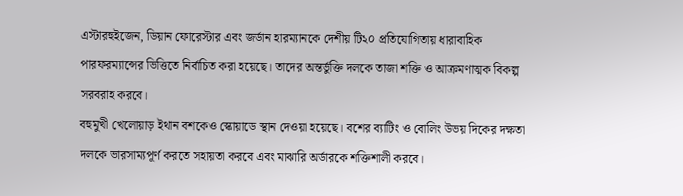এস্টারহুইজেন, ডিয়ান ফোরেস্টার এবং জর্ডান হারম্যানকে দেশীয় টি২০ প্রতিযোগিতায় ধারাবাহিক পারফরম্যান্সের ভিত্তিতে নির্বাচিত করা হয়েছে। তাদের অন্তর্ভুক্তি দলকে তাজা শক্তি ও আক্রমণাত্মক বিকল্প সরবরাহ করবে।
বহুমুখী খেলোয়াড় ইথান বশকেও স্কোয়াডে স্থান দেওয়া হয়েছে। বশের ব্যাটিং ও বোলিং উভয় দিকের দক্ষতা দলকে ভারসাম্যপূর্ণ করতে সহায়তা করবে এবং মাঝারি অর্ডারকে শক্তিশালী করবে।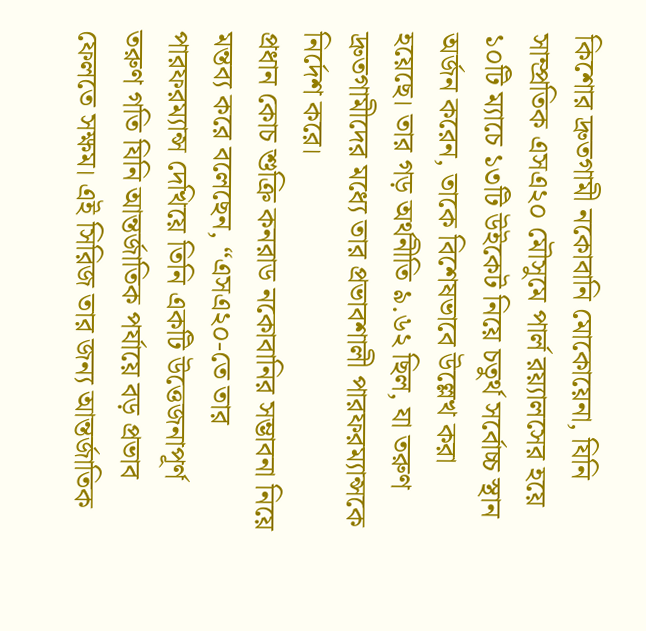কিশোর দ্রুতগামী নকোবানি মোকোয়েনা, যিনি সাম্প্রতিক এসএ২০ মৌসুমে পার্ল রয়্যালসের হয়ে ১০টি ম্যাচে ১৩টি উইকেট নিয়ে চতুর্থ সর্বোচ্চ স্থান অর্জন করেন, তাকে বিশেষভাবে উল্লেখ করা হয়েছে। তার গড় অর্থনীতি ৯.৬২ ছিল, যা তরুণ দ্রুতগামীদের মধ্যে তার প্রভাবশালী পারফরম্যান্সকে নির্দেশ করে।
প্রধান কোচ শুক্রি কনরাড নকোবানির সম্ভাবনা নিয়ে মন্তব্য করে বলেছেন, “এসএ২০-তে তার পারফরম্যান্স দেখিয়ে তিনি একটি উত্তেজনাপূর্ণ তরুণ গতি যিনি আন্তর্জাতিক পর্যায়ে বড় প্রভাব ফেলতে সক্ষম। এই সিরিজ তার জন্য আন্তর্জাতিক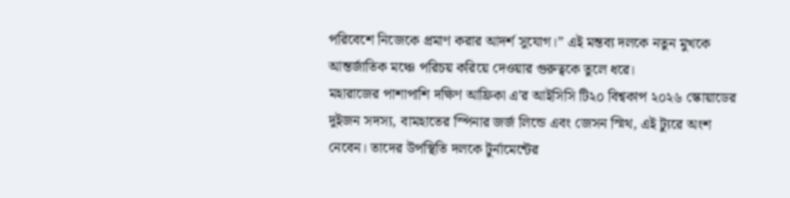পরিবেশে নিজেকে প্রমাণ করার আদর্শ সুযোগ।” এই মন্তব্য দলকে নতুন মুখকে আন্তর্জাতিক মঞ্চে পরিচয় করিয়ে দেওয়ার গুরুত্বকে তুলে ধরে।
মহারাজের পাশাপাশি দক্ষিণ আফ্রিকা এ’র আইসিসি টি২০ বিশ্বকাপ ২০২৬ স্কোয়াডের দুইজন সদস্য, বামহাতের স্পিনার জর্জ লিন্ডে এবং জেসন স্মিথ, এই ট্যুরে অংশ নেবেন। তাদের উপস্থিতি দলকে টুর্নামেন্টের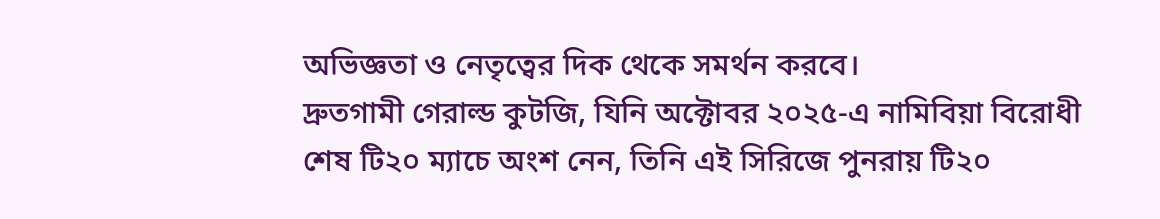অভিজ্ঞতা ও নেতৃত্বের দিক থেকে সমর্থন করবে।
দ্রুতগামী গেরাল্ড কুটজি, যিনি অক্টোবর ২০২৫-এ নামিবিয়া বিরোধী শেষ টি২০ ম্যাচে অংশ নেন, তিনি এই সিরিজে পুনরায় টি২০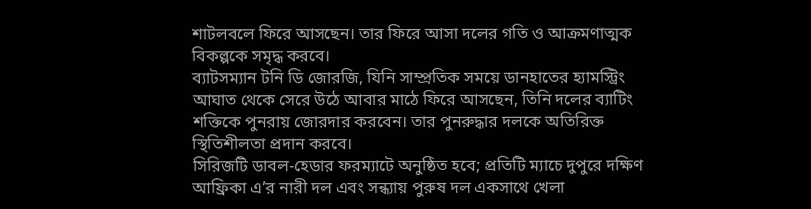শাটলবলে ফিরে আসছেন। তার ফিরে আসা দলের গতি ও আক্রমণাত্মক বিকল্পকে সমৃদ্ধ করবে।
ব্যাটসম্যান টনি ডি জোরজি, যিনি সাম্প্রতিক সময়ে ডানহাতের হ্যামস্ট্রিং আঘাত থেকে সেরে উঠে আবার মাঠে ফিরে আসছেন, তিনি দলের ব্যাটিং শক্তিকে পুনরায় জোরদার করবেন। তার পুনরুদ্ধার দলকে অতিরিক্ত স্থিতিশীলতা প্রদান করবে।
সিরিজটি ডাবল‑হেডার ফরম্যাটে অনুষ্ঠিত হবে; প্রতিটি ম্যাচে দুপুরে দক্ষিণ আফ্রিকা এ’র নারী দল এবং সন্ধ্যায় পুরুষ দল একসাথে খেলা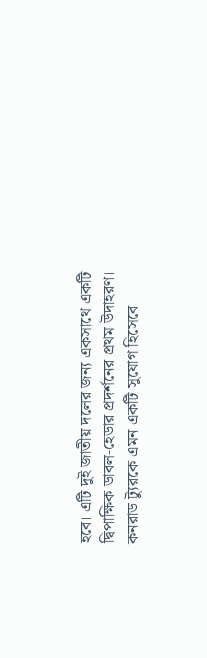হবে। এটি দুই জাতীয় দলের জন্য একসাথে একটি দ্বিপাক্ষিক ডাবল‑হেডার প্রদর্শনের প্রথম উদাহরণ।
কনরাড ট্যুরকে এমন একটি সুযোগ হিসেবে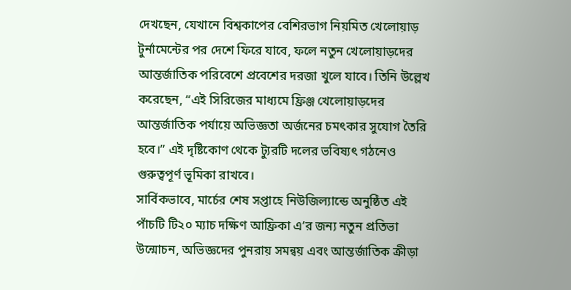দেখছেন, যেখানে বিশ্বকাপের বেশিরভাগ নিয়মিত খেলোয়াড় টুর্নামেন্টের পর দেশে ফিরে যাবে, ফলে নতুন খেলোয়াড়দের আন্তর্জাতিক পরিবেশে প্রবেশের দরজা খুলে যাবে। তিনি উল্লেখ করেছেন, “এই সিরিজের মাধ্যমে ফ্রিঞ্জ খেলোয়াড়দের আন্তর্জাতিক পর্যায়ে অভিজ্ঞতা অর্জনের চমৎকার সুযোগ তৈরি হবে।” এই দৃষ্টিকোণ থেকে ট্যুরটি দলের ভবিষ্যৎ গঠনেও গুরুত্বপূর্ণ ভূমিকা রাখবে।
সার্বিকভাবে, মার্চের শেষ সপ্তাহে নিউজিল্যান্ডে অনুষ্ঠিত এই পাঁচটি টি২০ ম্যাচ দক্ষিণ আফ্রিকা এ’র জন্য নতুন প্রতিভা উন্মোচন, অভিজ্ঞদের পুনরায় সমন্বয় এবং আন্তর্জাতিক ক্রীড়া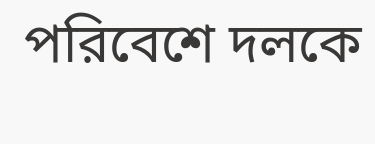পরিবেশে দলকে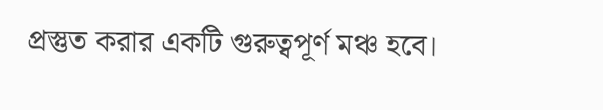প্রস্তুত করার একটি গুরুত্বপূর্ণ মঞ্চ হবে।